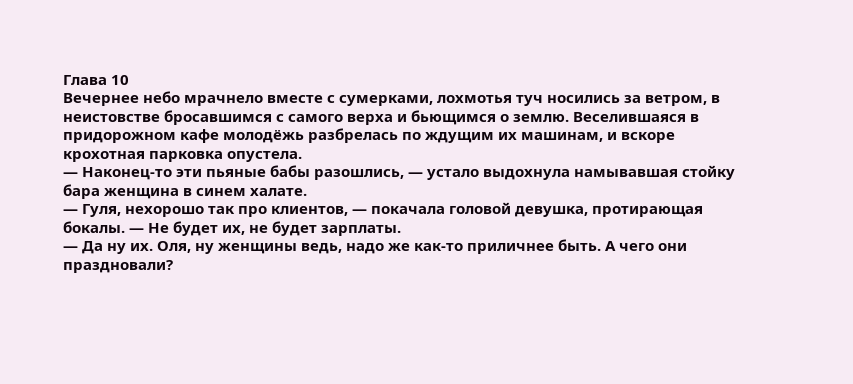Глава 10
Вечернее небо мрачнело вместе с сумерками, лохмотья туч носились за ветром, в неистовстве бросавшимся с самого верха и бьющимся о землю. Веселившаяся в придорожном кафе молодёжь разбрелась по ждущим их машинам, и вскоре крохотная парковка опустела.
— Наконец-то эти пьяные бабы разошлись, — устало выдохнула намывавшая стойку бара женщина в синем халате.
— Гуля, нехорошо так про клиентов, — покачала головой девушка, протирающая бокалы. — Не будет их, не будет зарплаты.
— Да ну их. Оля, ну женщины ведь, надо же как-то приличнее быть. А чего они праздновали?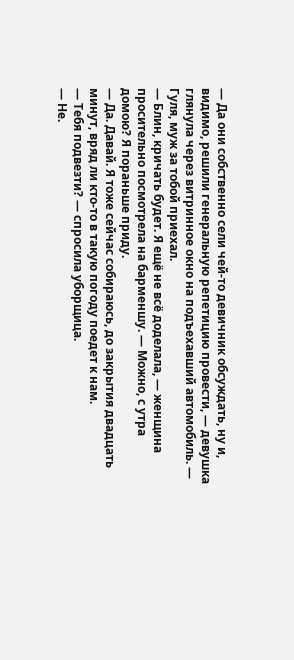— Да они собственно сели чей-то девичник обсуждать, ну и, видимо, решили генеральную репетицию провести, — девушка глянула через витринное окно на подъехавший автомобиль. — Гуля, муж за тобой приехал.
— Блин, кричать будет. Я ещё не всё доделала, — женщина просительно посмотрела на барменшу. — Можно, с утра домою? Я пораньше приду.
— Да. Давай. Я тоже сейчас собираюсь, до закрытия двадцать минут, вряд ли кто-то в такую погоду поедет к нам.
— Тебя подвезти? — спросила уборщица.
— Не.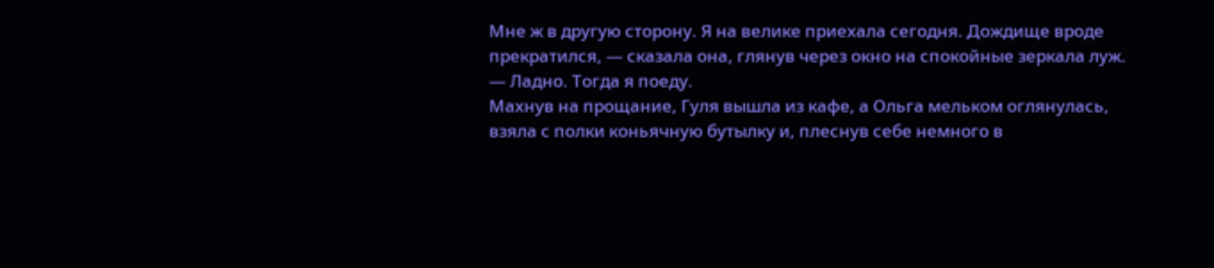Мне ж в другую сторону. Я на велике приехала сегодня. Дождище вроде прекратился, — сказала она, глянув через окно на спокойные зеркала луж.
— Ладно. Тогда я поеду.
Махнув на прощание, Гуля вышла из кафе, а Ольга мельком оглянулась, взяла с полки коньячную бутылку и, плеснув себе немного в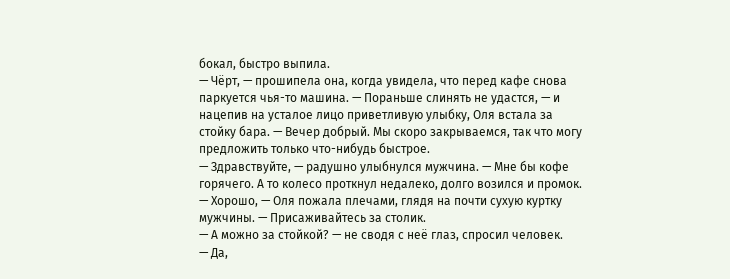бокал, быстро выпила.
— Чёрт, — прошипела она, когда увидела, что перед кафе снова паркуется чья-то машина. — Пораньше слинять не удастся, — и нацепив на усталое лицо приветливую улыбку, Оля встала за стойку бара. — Вечер добрый. Мы скоро закрываемся, так что могу предложить только что-нибудь быстрое.
— Здравствуйте, — радушно улыбнулся мужчина. — Мне бы кофе горячего. А то колесо проткнул недалеко, долго возился и промок.
— Хорошо, — Оля пожала плечами, глядя на почти сухую куртку мужчины. — Присаживайтесь за столик.
— А можно за стойкой? — не сводя с неё глаз, спросил человек.
— Да,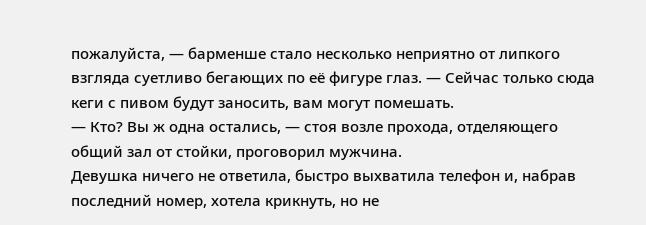пожалуйста, — барменше стало несколько неприятно от липкого взгляда суетливо бегающих по её фигуре глаз. — Сейчас только сюда кеги с пивом будут заносить, вам могут помешать.
— Кто? Вы ж одна остались, — стоя возле прохода, отделяющего общий зал от стойки, проговорил мужчина.
Девушка ничего не ответила, быстро выхватила телефон и, набрав последний номер, хотела крикнуть, но не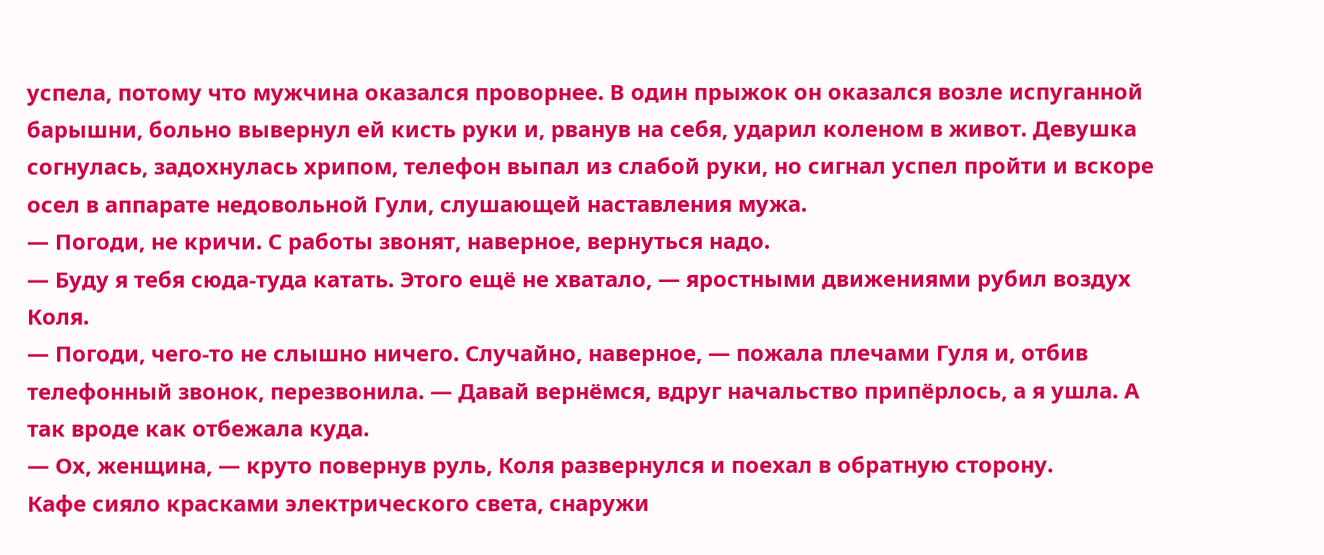успела, потому что мужчина оказался проворнее. В один прыжок он оказался возле испуганной барышни, больно вывернул ей кисть руки и, рванув на себя, ударил коленом в живот. Девушка согнулась, задохнулась хрипом, телефон выпал из слабой руки, но сигнал успел пройти и вскоре осел в аппарате недовольной Гули, слушающей наставления мужа.
— Погоди, не кричи. С работы звонят, наверное, вернуться надо.
— Буду я тебя сюда-туда катать. Этого ещё не хватало, — яростными движениями рубил воздух Коля.
— Погоди, чего-то не слышно ничего. Случайно, наверное, — пожала плечами Гуля и, отбив телефонный звонок, перезвонила. — Давай вернёмся, вдруг начальство припёрлось, а я ушла. А так вроде как отбежала куда.
— Ох, женщина, — круто повернув руль, Коля развернулся и поехал в обратную сторону.
Кафе сияло красками электрического света, снаружи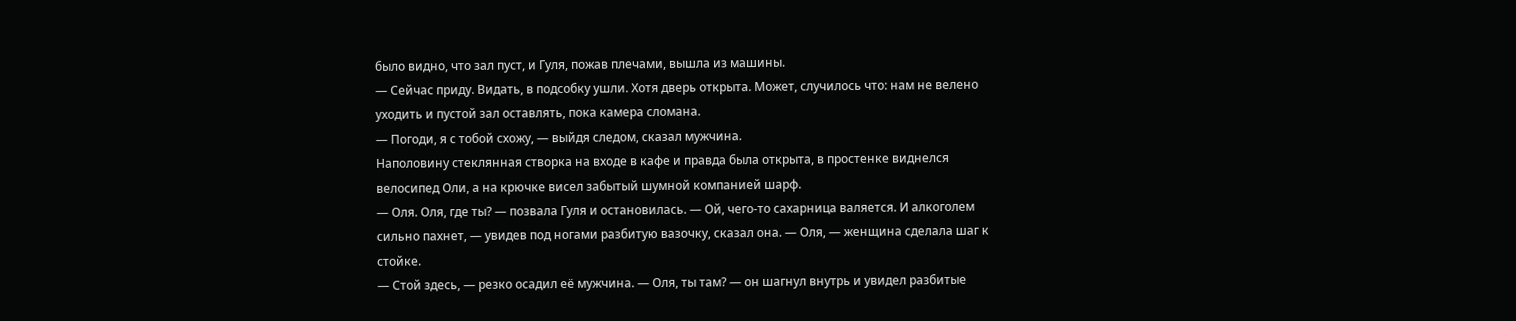было видно, что зал пуст, и Гуля, пожав плечами, вышла из машины.
— Сейчас приду. Видать, в подсобку ушли. Хотя дверь открыта. Может, случилось что: нам не велено уходить и пустой зал оставлять, пока камера сломана.
— Погоди, я с тобой схожу, — выйдя следом, сказал мужчина.
Наполовину стеклянная створка на входе в кафе и правда была открыта, в простенке виднелся велосипед Оли, а на крючке висел забытый шумной компанией шарф.
— Оля. Оля, где ты? — позвала Гуля и остановилась. — Ой, чего-то сахарница валяется. И алкоголем сильно пахнет, — увидев под ногами разбитую вазочку, сказал она. — Оля, — женщина сделала шаг к стойке.
— Стой здесь, — резко осадил её мужчина. — Оля, ты там? — он шагнул внутрь и увидел разбитые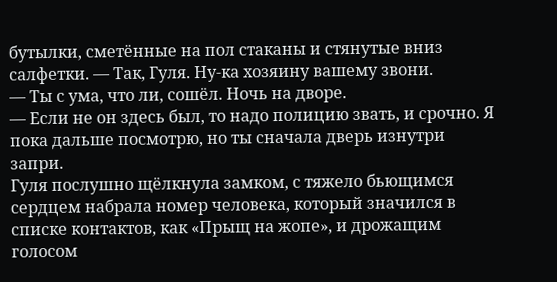бутылки, сметённые на пол стаканы и стянутые вниз салфетки. — Так, Гуля. Ну-ка хозяину вашему звони.
— Ты с ума, что ли, сошёл. Ночь на дворе.
— Если не он здесь был, то надо полицию звать, и срочно. Я пока дальше посмотрю, но ты сначала дверь изнутри запри.
Гуля послушно щёлкнула замком, с тяжело бьющимся сердцем набрала номер человека, который значился в списке контактов, как «Прыщ на жопе», и дрожащим голосом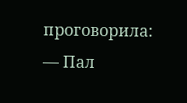проговорила:
— Пал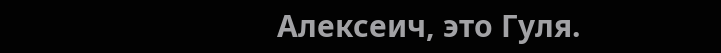Алексеич, это Гуля.